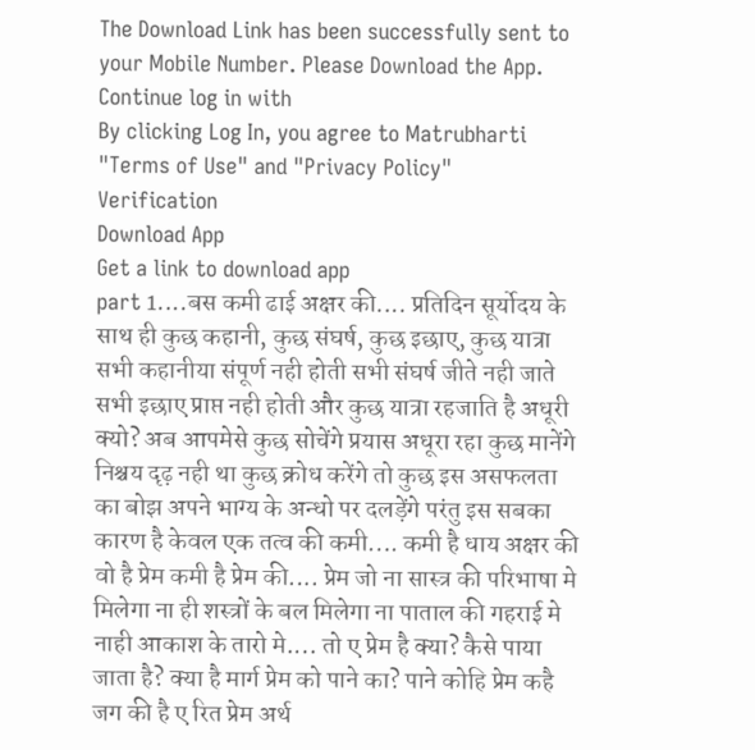The Download Link has been successfully sent to your Mobile Number. Please Download the App.
Continue log in with
By clicking Log In, you agree to Matrubharti "Terms of Use" and "Privacy Policy"
Verification
Download App
Get a link to download app
part 1....बस कमी ढाई अक्षर की.... प्रतिदिन सूर्योदय के साथ ही कुछ कहानी, कुछ संघर्ष, कुछ इछाए, कुछ यात्रा सभी कहानीया संपूर्ण नही होती सभी संघर्ष जीते नही जाते सभी इछाए प्राप्त नही होती और कुछ यात्रा रहजाति है अधूरी क्यो? अब आपमेसे कुछ सोचेंगे प्रयास अधूरा रहा कुछ मानेंगे निश्चय दृढ़ नही था कुछ क्रोध करेंगे तो कुछ इस असफलता का बोझ अपने भाग्य के अन्धो पर दलड़ेंगे परंतु इस सबका कारण है केवल एक तत्व की कमी.... कमी है धाय अक्षर की वो है प्रेम कमी है प्रेम की.... प्रेम जो ना सास्त्र की परिभाषा मे मिलेगा ना ही शस्त्रों के बल मिलेगा ना पाताल की गहराई मे नाही आकाश के तारो मे.... तो ए प्रेम है क्या? कैसे पाया जाता है? क्या है मार्ग प्रेम को पाने का? पाने कोहि प्रेम कहै जग की है ए रित प्रेम अर्थ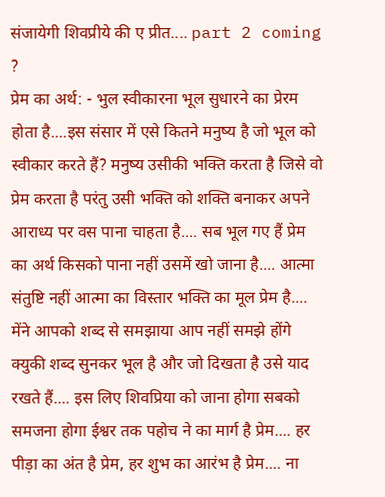संजायेगी शिवप्रीये की ए प्रीत.... part 2 coming ?
प्रेम का अर्थ: - भुल स्वीकारना भूल सुधारने का प्रेरम होता है....इस संसार में एसे कितने मनुष्य है जो भूल को स्वीकार करते हैं? मनुष्य उसीकी भक्ति करता है जिसे वो प्रेम करता है परंतु उसी भक्ति को शक्ति बनाकर अपने आराध्य पर वस पाना चाहता है.... सब भूल गए हैं प्रेम का अर्थ किसको पाना नहीं उसमें खो जाना है.... आत्मा संतुष्टि नहीं आत्मा का विस्तार भक्ति का मूल प्रेम है.... मेंने आपको शब्द से समझाया आप नहीं समझे होंगे क्युकी शब्द सुनकर भूल है और जो दिखता है उसे याद रखते हैं.... इस लिए शिवप्रिया को जाना होगा सबको समजना होगा ईश्वर तक पहोच ने का मार्ग है प्रेम.... हर पीड़ा का अंत है प्रेम, हर शुभ का आरंभ है प्रेम.... ना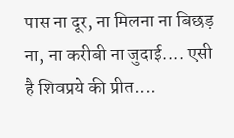पास ना दूर, ना मिलना ना बिछड़ ना, ना करीबी ना जुदाई.... एसी है शिवप्रये की प्रीत....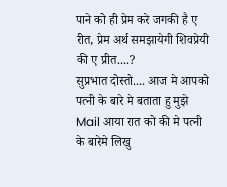पाने को ही प्रेम करे जगकी है ए रीत, प्रेम अर्थ समझायेगी शिवप्रेयी की ए प्रीत....?
सुप्रभात दोस्तो.... आज मे आपको पत्नी के बारे मे बताता हु मुझे Mail आया रात को की मे पत्नी के बारेमे लिखु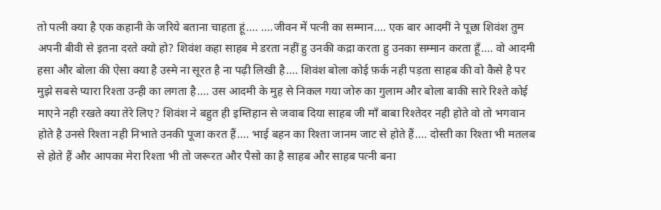तो पत्नी क्या है एक कहानी के जरिये बताना चाहता हूं.... ....जीवन में पत्नी का सम्मान.... एक बार आदमीं ने पूछा शिवंश तुम अपनी बीवी से इतना दरते क्यो हो? शिवंश कहा साहब मे डरता नहीं हु उनकी कद्रा करता हु उनका सम्मान करता हूँ.... वो आदमी हसा और बोला की ऐसा क्या है उस्मे ना सूरत है ना पढ़ी लिखी है.... शिवंश बोला कोई फ़र्क नही पड़ता साहब की वो कैसे है पर मुझे सबसे प्यारा रिश्ता उन्ही का लगता है.... उस आदमी के मुह से निकल गया जोरु का गुलाम और बोला बाकी सारे रिश्ते कोई माएने नही रखते क्या तेरे लिए? शिवंश ने बहुत ही इम्तिहान से जवाब दिया साहब जी माँ बाबा रिश्तेदर नही होते वो तो भगवान होते है उनसे रिश्ता नही निभाते उनकी पूजा करत हैं.... भाई बहन का रिश्ता जानम जाट से होते हैं.... दोस्ती का रिश्ता भी मतलब से होते हैं और आपका मेरा रिश्ता भी तो जरूरत और पैसो का है साहब और साहब पत्नी बना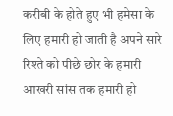करीबी के होते हुए भी हमेसा के लिए हमारी हो जाती है अपने सारे रिश्ते को पीछे छोर के हमारी आखरी सांस तक हमारी हो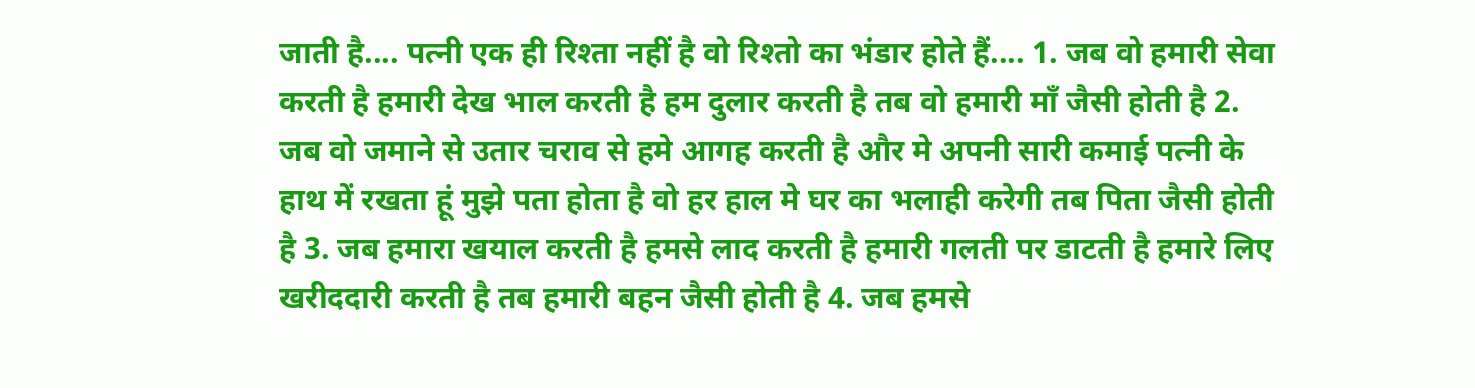जाती है.... पत्नी एक ही रिश्ता नहीं है वो रिश्तो का भंडार होते हैं.... 1. जब वो हमारी सेवा करती है हमारी देख भाल करती है हम दुलार करती है तब वो हमारी माँ जैसी होती है 2. जब वो जमाने से उतार चराव से हमे आगह करती है और मे अपनी सारी कमाई पत्नी के हाथ में रखता हूं मुझे पता होता है वो हर हाल मे घर का भलाही करेगी तब पिता जैसी होती है 3. जब हमारा खयाल करती है हमसे लाद करती है हमारी गलती पर डाटती है हमारे लिए खरीददारी करती है तब हमारी बहन जैसी होती है 4. जब हमसे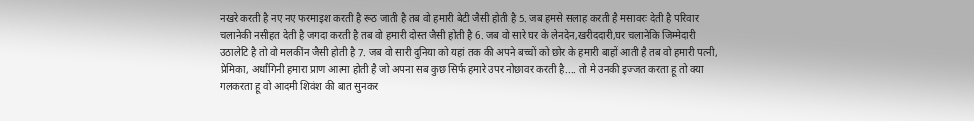नखरे करती है नए नए फरमाइश करती है रूठ जाती है तब वो हमारी बेटी जैसी होती है 5. जब हमसे सलाह करती है मसावरः देती है परिवार चलानेकी नसीहत देती है जगदा करती है तब वो हमारी दोस्त जैसी होती है 6. जब वो सारे घर के लेनदेन,खरीददारी,घर चलानेकि जिम्मेदारी उठालेटि है तो वो मलकींन जैसी होती है 7. जब वो सारी दुनिया को यहां तक की अपने बच्चों को छोर के हमारी बाहों आती है तब वो हमारी पत्नी, प्रेमिका, अर्धांगिनी हमारा प्राण आत्मा होती है जो अपना सब कुछ सिर्फ हमारे उपर नोछावर करती है.... तो मे उनकी इज्जत करता हू तो क्या गलकरता हू वो आदमी शिवंश की बात सुनकर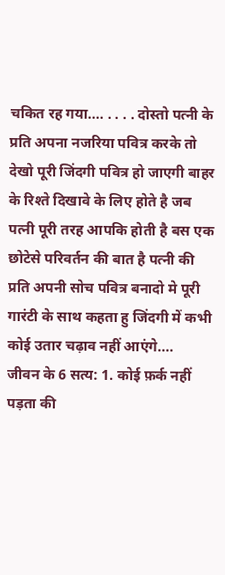चकित रह गया.... . . . . दोस्तो पत्नी के प्रति अपना नजरिया पवित्र करके तो देखो पूरी जिंदगी पवित्र हो जाएगी बाहर के रिश्ते दिखावे के लिए होते है जब पत्नी पूरी तरह आपकि होती है बस एक छोटेसे परिवर्तन की बात है पत्नी की प्रति अपनी सोच पवित्र बनादो मे पूरी गारंटी के साथ कहता हु जिंदगी में कभी कोई उतार चढ़ाव नहीं आएंगे....
जीवन के 6 सत्य: 1. कोई फ़र्क नहीं पड़ता की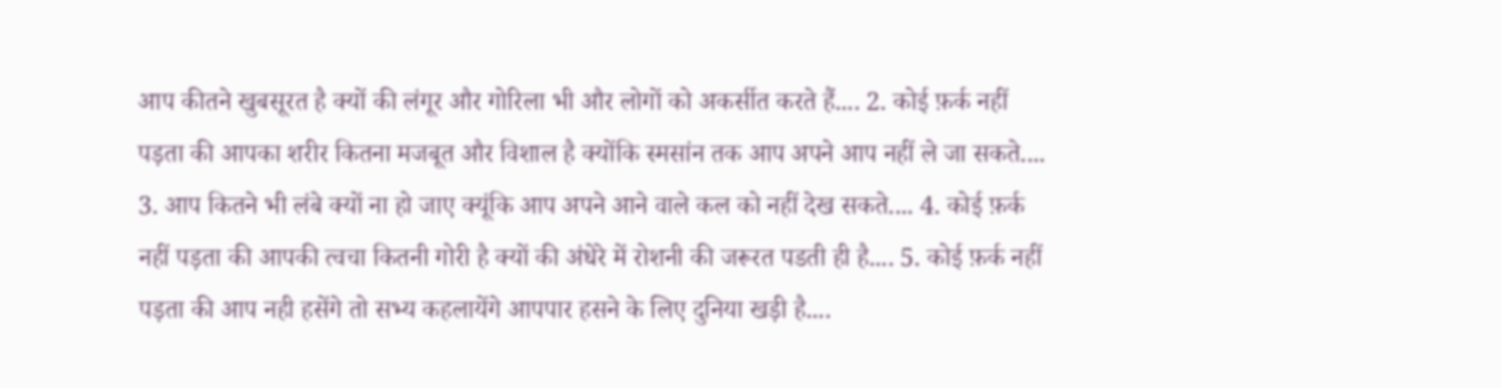आप कीतने खुबसूरत है क्यों की लंगूर और गोरिला भी और लोगों को अकर्सीत करते हैं.... 2. कोई फ़र्क नहीं पड़ता की आपका शरीर कितना मजबूत और विशाल है क्योंकि स्मसांन तक आप अपने आप नहीं ले जा सकते.... 3. आप कितने भी लंबे क्यों ना हो जाए क्यूंकि आप अपने आने वाले कल को नहीं देख सकते.... 4. कोई फ़र्क नहीं पड़ता की आपकी त्वचा कितनी गोरी है क्यों की अंधेरे में रोशनी की जरूरत पडती ही है.... 5. कोई फ़र्क नहीं पड़ता की आप नही हसेंगे तो सभ्य कहलायेंगे आपपार हसने के लिए दुनिया खड़ी है....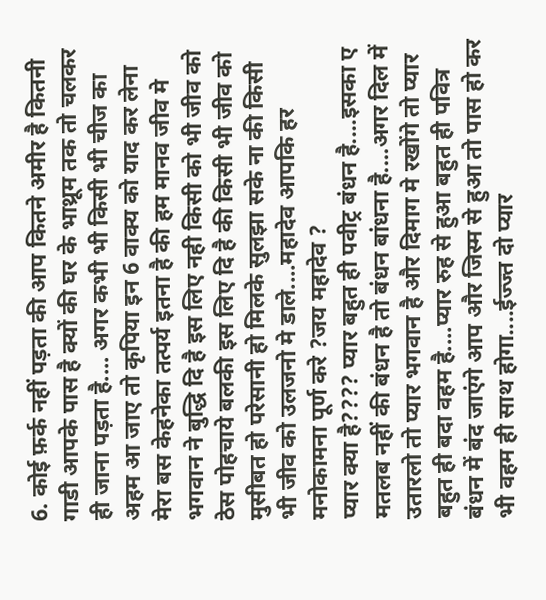6. कोई फ़र्क नहीं पड़ता की आप कितने अमीर है कितनी गाडी आपके पास है क्यों की घर के भाथ्रूम तक तो चलकर ही जाना पड़ता है.... अगर कभी भी किसी भी चीज का अहम आ जाए तो कृपिया इन 6 वाक्य को याद कर लेना मेरा बस केहनेका तत्पर्य इतना है की हम मानव जीव मे भगवान ने बुद्धि दि है इस लिए नही किसी को भी जीव को ठेस पोहचाये बलकी इस लिए दि है की किसी भी जीव को मुसीबत हो परेसानी हो मिलके सुलझा सके ना की किसी भी जीव को उलजनो मे डाले....महादेव आपकि हर मनोकामना पूर्ण करे ?जय महादेव ?
प्यार क्या है???? प्यार बहुत ही पवीट्र बंधन है....इसका ए मतलब नहीं की बंधन है तो बंधन बांधना है....अगर दिल में उतारलो तो प्यार भगवान है और दिमाग मे रखोंगे तो प्यार बहुत ही बदा वहम है....प्यार रुह से हुआ बहुत ही पवित्र बंधन में बंद जाएंगे आप और जिस्म से हुआ तो पास हो कर भी वहम ही साथ होगा....ईज्ज्त दो प्यार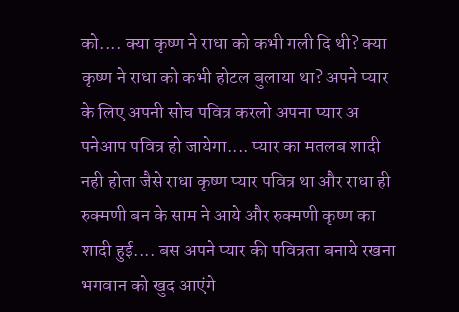को.... क्या कृष्ण ने राधा को कभी गली दि थी? क्या कृष्ण ने राधा को कभी होटल बुलाया था? अपने प्यार के लिए अपनी सोच पवित्र करलो अपना प्यार अ पनेआप पवित्र हो जायेगा.... प्यार का मतलब शादी नही होता जैसे राधा कृष्ण प्यार पवित्र था और राधा ही रुक्मणी बन के साम ने आये और रुक्मणी कृष्ण का शादी हुई.... बस अपने प्यार की पवित्रता बनाये रखना भगवान को खुद आएंगे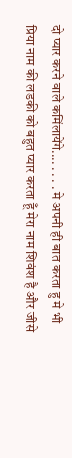दो प्यार करने वाले कमिंलायेंगे.... . . . . मे अपनी ही बात करता हु मे भी प्रिया नाम की लडकी को बहुत प्यार करता हूँ मेरा नाम शिवंश है और जीसे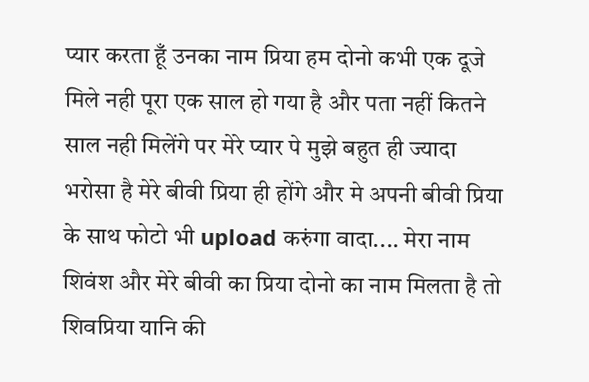प्यार करता हूँ उनका नाम प्रिया हम दोनो कभी एक दूजे मिले नही पूरा एक साल हो गया है और पता नहीं कितने साल नही मिलेंगे पर मेरे प्यार पे मुझे बहुत ही ज्यादा भरोसा है मेरे बीवी प्रिया ही होंगे और मे अपनी बीवी प्रिया के साथ फोटो भी upload करुंगा वादा.... मेरा नाम शिवंश और मेरे बीवी का प्रिया दोनो का नाम मिलता है तो शिवप्रिया यानि की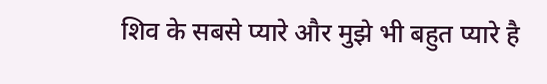शिव के सबसे प्यारे और मुझे भी बहुत प्यारे है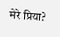मेरे प्रिया?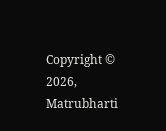Copyright © 2026, Matrubharti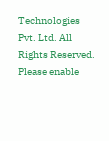Technologies Pvt. Ltd. All Rights Reserved.
Please enable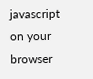javascript on your browser